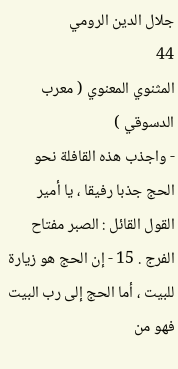جلال الدين الرومي
44
المثنوي المعنوي ( معرب الدسوقي )
- واجذب هذه القافلة نحو الحج جذبا رفيقا ، يا أمير القول القائل : الصبر مفتاح الفرج . 15 - إن الحج هو زيارة للبيت ، أما الحج إلى رب البيت فهو من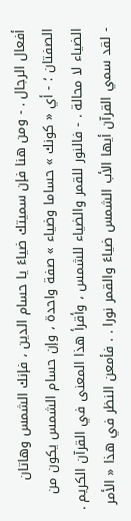أفعال الرجال . - ومن هنا فإن سميتك ضياءً يا حسام الدين ، فإنك الشمس وهاتان الصفتان ؛ - أي « كونك » حساما وضياء » صفة واحدة ، وإن حسام الشمس يكون من الضياء لا محالة . - فالنور للقمر والضياء للشمس ، وأقرأ هذا المعنى في القرآن الكريم . - لقد سمي القرآن أيها الأب الشمس ضياءً والقمر نورا . . فأمعن النظر في هذا « الأمر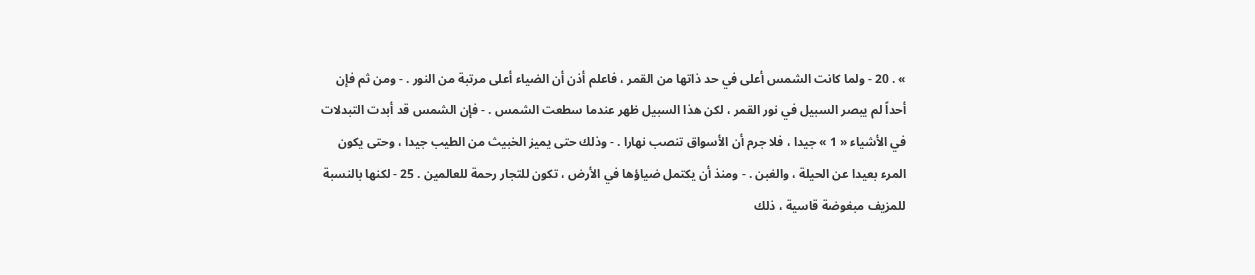» . 20 - ولما كانت الشمس أعلى في حد ذاتها من القمر ، فاعلم أذن أن الضياء أعلى مرتبة من النور . - ومن ثم فإن أحداً لم يبصر السبيل في نور القمر ، لكن هذا السبيل ظهر عندما سطعت الشمس . - فإن الشمس قد أبدت التبدلات في الأشياء « 1 » جيدا ، فلا جرم أن الأسواق تنصب نهارا . - وذلك حتى يميز الخبيث من الطيب جيدا ، وحتى يكون المرء بعيدا عن الحيلة ، والغبن . - ومنذ أن يكتمل ضياؤها في الأرض ، تكون للتجار رحمة للعالمين . 25 - لكنها بالنسبة للمزيف مبغوضة قاسية ، ذلك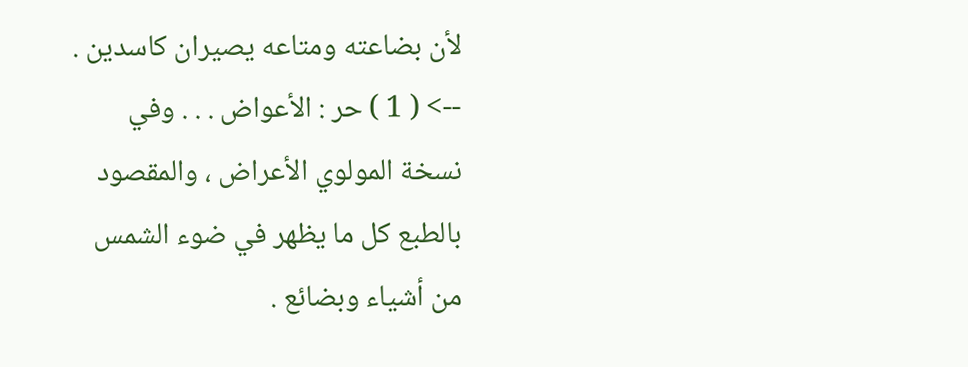لأن بضاعته ومتاعه يصيران كاسدين .
--> ( 1 ) حر : الأعواض . . . وفي نسخة المولوي الأعراض ، والمقصود بالطبع كل ما يظهر في ضوء الشمس من أشياء وبضائع .